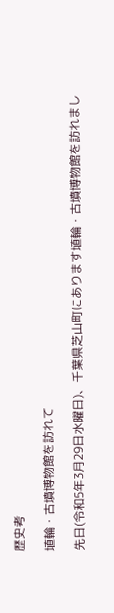歴史考

埴輪・古墳博物館を訪れて

先日(令和5年3月29日水曜日)、千葉県芝山町にあります埴輪・古墳博物館を訪れまし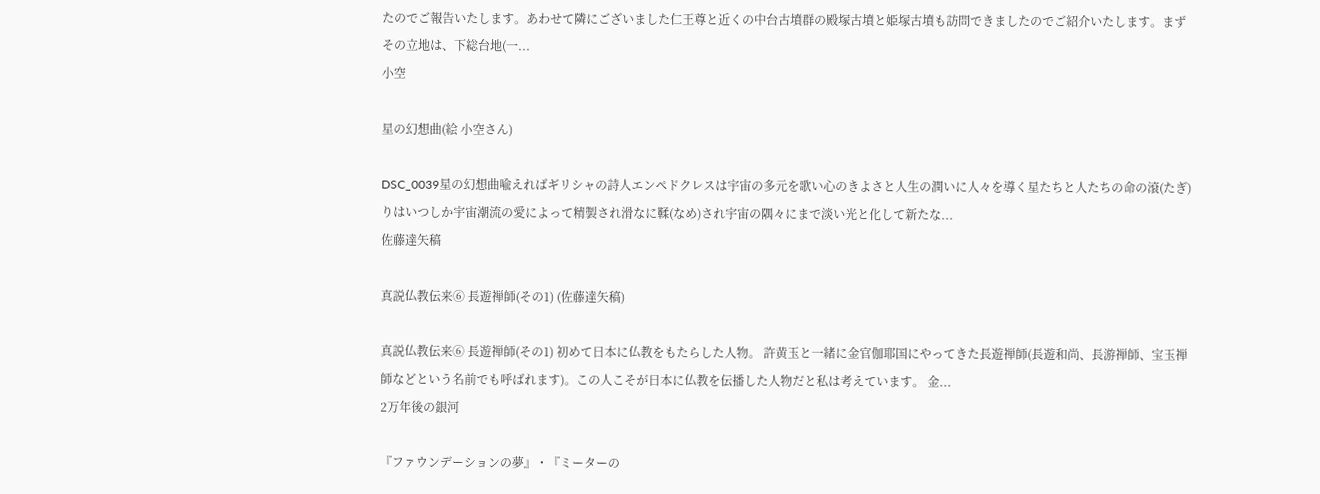たのでご報告いたします。あわせて隣にございました仁王尊と近くの中台古墳群の殿塚古墳と姫塚古墳も訪問できましたのでご紹介いたします。まずその立地は、下総台地(一...
小空

星の幻想曲(絵 小空さん)

DSC_0039星の幻想曲喩えればギリシャの詩人エンペドクレスは宇宙の多元を歌い心のきよさと人生の潤いに人々を導く星たちと人たちの命の滾(たぎ)りはいつしか宇宙潮流の愛によって精製され滑なに鞣(なめ)され宇宙の隅々にまで淡い光と化して新たな...
佐藤達矢稿

真説仏教伝来⑥ 長遊禅師(その1) (佐藤達矢稿)

真説仏教伝来⑥ 長遊禅師(その1) 初めて日本に仏教をもたらした人物。 許黄玉と一緒に金官伽耶国にやってきた長遊禅師(長遊和尚、長游禅師、宝玉禅師などという名前でも呼ばれます)。この人こそが日本に仏教を伝播した人物だと私は考えています。 金...
2万年後の銀河

『ファウンデーションの夢』・『ミーターの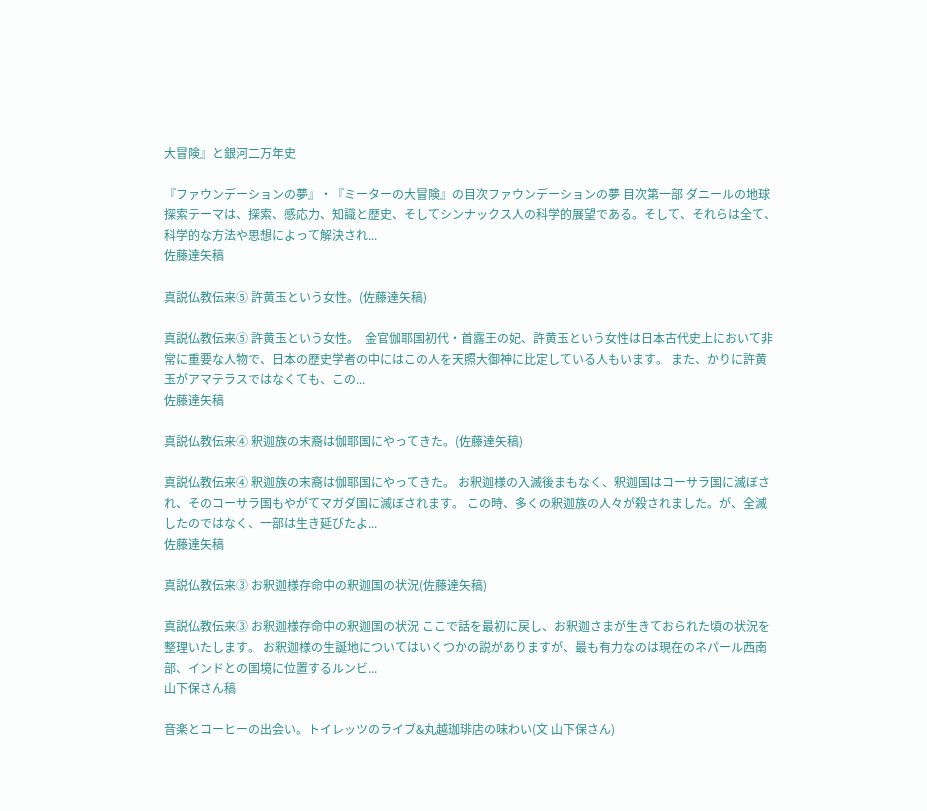大冒険』と銀河二万年史

『ファウンデーションの夢』・『ミーターの大冒険』の目次ファウンデーションの夢 目次第一部 ダニールの地球探索テーマは、探索、感応力、知識と歴史、そしてシンナックス人の科学的展望である。そして、それらは全て、科学的な方法や思想によって解決され...
佐藤達矢稿

真説仏教伝来⑤ 許黄玉という女性。(佐藤達矢稿)

真説仏教伝来⑤ 許黄玉という女性。  金官伽耶国初代・首露王の妃、許黄玉という女性は日本古代史上において非常に重要な人物で、日本の歴史学者の中にはこの人を天照大御神に比定している人もいます。 また、かりに許黄玉がアマテラスではなくても、この...
佐藤達矢稿

真説仏教伝来④ 釈迦族の末裔は伽耶国にやってきた。(佐藤達矢稿)

真説仏教伝来④ 釈迦族の末裔は伽耶国にやってきた。 お釈迦様の入滅後まもなく、釈迦国はコーサラ国に滅ぼされ、そのコーサラ国もやがてマガダ国に滅ぼされます。 この時、多くの釈迦族の人々が殺されました。が、全滅したのではなく、一部は生き延びたよ...
佐藤達矢稿

真説仏教伝来③ お釈迦様存命中の釈迦国の状況(佐藤達矢稿)

真説仏教伝来③ お釈迦様存命中の釈迦国の状況 ここで話を最初に戻し、お釈迦さまが生きておられた頃の状況を整理いたします。 お釈迦様の生誕地についてはいくつかの説がありますが、最も有力なのは現在のネパール西南部、インドとの国境に位置するルンビ...
山下保さん稿

音楽とコーヒーの出会い。トイレッツのライブ&丸越珈琲店の味わい(文 山下保さん)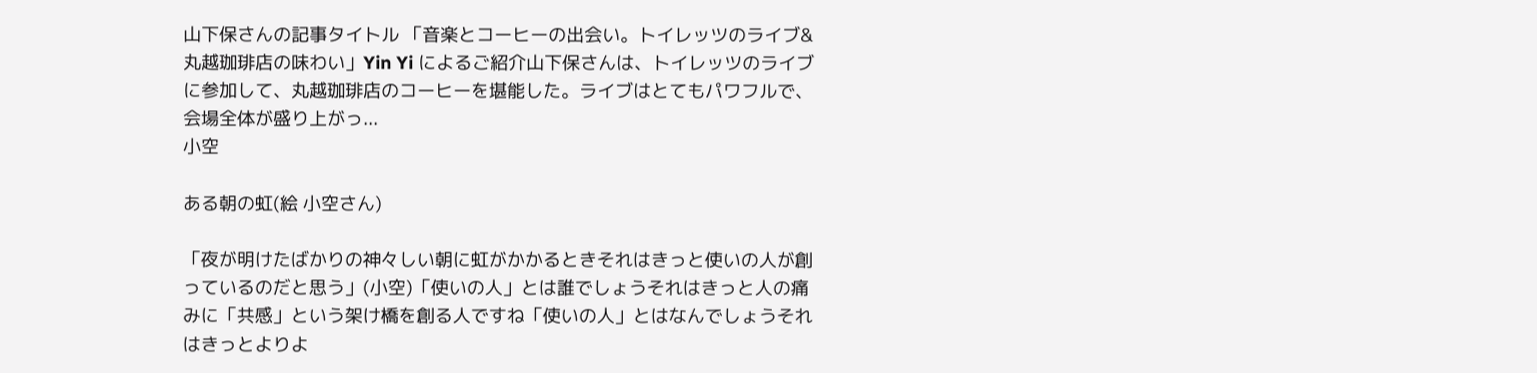山下保さんの記事タイトル 「音楽とコーヒーの出会い。トイレッツのライブ&丸越珈琲店の味わい」Yin Yi によるご紹介山下保さんは、トイレッツのライブに参加して、丸越珈琲店のコーヒーを堪能した。ライブはとてもパワフルで、会場全体が盛り上がっ...
小空

ある朝の虹(絵 小空さん)

「夜が明けたばかりの神々しい朝に虹がかかるときそれはきっと使いの人が創っているのだと思う」(小空)「使いの人」とは誰でしょうそれはきっと人の痛みに「共感」という架け橋を創る人ですね「使いの人」とはなんでしょうそれはきっとよりよ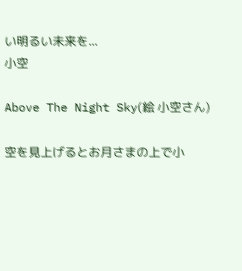い明るい未来を...
小空

Above The Night Sky(絵 小空さん)

空を見上げるとお月さまの上で小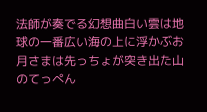法師が奏でる幻想曲白い雲は地球の一番広い海の上に浮かぶお月さまは先っちょが突き出た山のてっぺん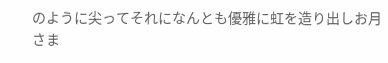のように尖ってそれになんとも優雅に虹を造り出しお月さま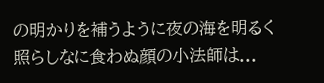の明かりを補うように夜の海を明るく照らしなに食わぬ顔の小法師は...